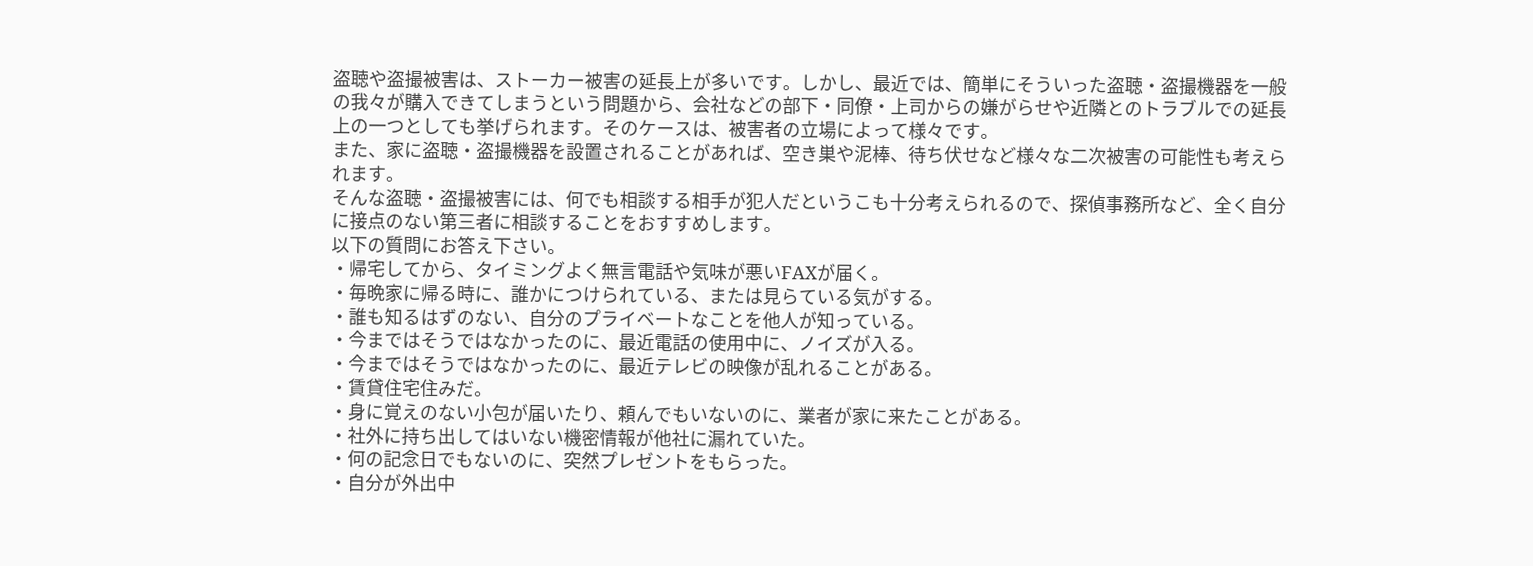盗聴や盗撮被害は、ストーカー被害の延長上が多いです。しかし、最近では、簡単にそういった盗聴・盗撮機器を一般の我々が購入できてしまうという問題から、会社などの部下・同僚・上司からの嫌がらせや近隣とのトラブルでの延長上の一つとしても挙げられます。そのケースは、被害者の立場によって様々です。
また、家に盗聴・盗撮機器を設置されることがあれば、空き巣や泥棒、待ち伏せなど様々な二次被害の可能性も考えられます。
そんな盗聴・盗撮被害には、何でも相談する相手が犯人だというこも十分考えられるので、探偵事務所など、全く自分に接点のない第三者に相談することをおすすめします。
以下の質問にお答え下さい。
・帰宅してから、タイミングよく無言電話や気味が悪いFAXが届く。
・毎晩家に帰る時に、誰かにつけられている、または見らている気がする。
・誰も知るはずのない、自分のプライベートなことを他人が知っている。
・今まではそうではなかったのに、最近電話の使用中に、ノイズが入る。
・今まではそうではなかったのに、最近テレビの映像が乱れることがある。
・賃貸住宅住みだ。
・身に覚えのない小包が届いたり、頼んでもいないのに、業者が家に来たことがある。
・社外に持ち出してはいない機密情報が他社に漏れていた。
・何の記念日でもないのに、突然プレゼントをもらった。
・自分が外出中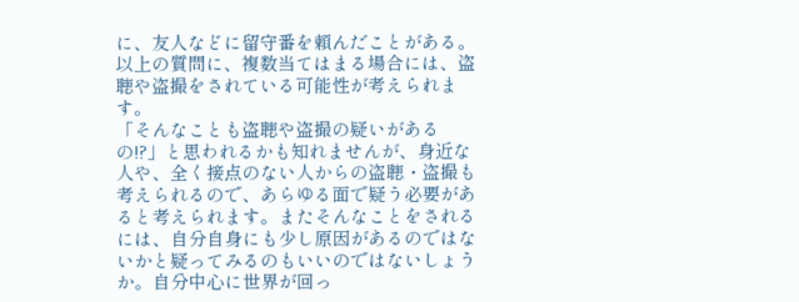に、友人などに留守番を頼んだことがある。
以上の質問に、複数当てはまる場合には、盗聴や盗撮をされている可能性が考えられます。
「そんなことも盗聴や盗撮の疑いがあるの!?」と思われるかも知れませんが、身近な人や、全く接点のない人からの盗聴・盗撮も考えられるので、あらゆる面で疑う必要があると考えられます。またそんなことをされるには、自分自身にも少し原因があるのではないかと疑ってみるのもいいのではないしょうか。自分中心に世界が回っ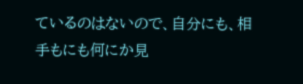ているのはないので、自分にも、相手もにも何にか見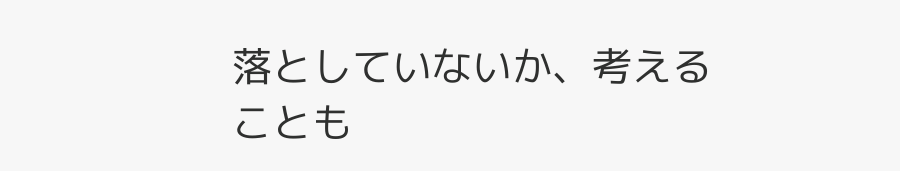落としていないか、考えることも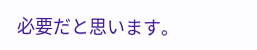必要だと思います。